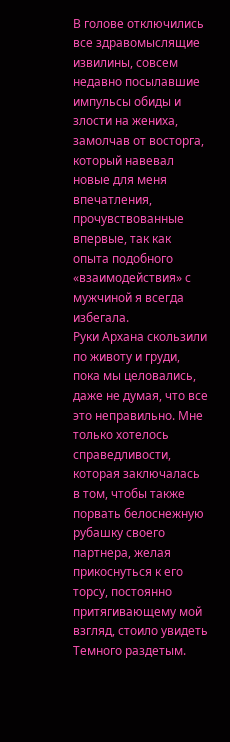В голове отключились все здравомыслящие извилины, совсем недавно посылавшие импульсы обиды и злости на жениха, замолчав от восторга, который навевал новые для меня впечатления, прочувствованные впервые, так как опыта подобного «взаимодействия» с мужчиной я всегда избегала.
Руки Архана скользили по животу и груди, пока мы целовались, даже не думая, что все это неправильно. Мне только хотелось справедливости, которая заключалась в том, чтобы также порвать белоснежную рубашку своего партнера, желая прикоснуться к его торсу, постоянно притягивающему мой взгляд, стоило увидеть Темного раздетым.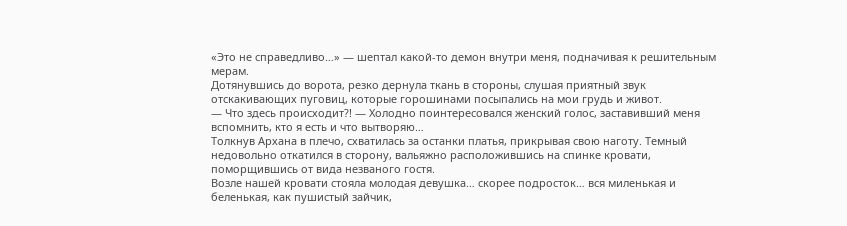«Это не справедливо…» — шептал какой-то демон внутри меня, подначивая к решительным мерам.
Дотянувшись до ворота, резко дернула ткань в стороны, слушая приятный звук отскакивающих пуговиц, которые горошинами посыпались на мои грудь и живот.
— Что здесь происходит?! — Холодно поинтересовался женский голос, заставивший меня вспомнить, кто я есть и что вытворяю…
Толкнув Архана в плечо, схватилась за останки платья, прикрывая свою наготу. Темный недовольно откатился в сторону, вальяжно расположившись на спинке кровати, поморщившись от вида незваного гостя.
Возле нашей кровати стояла молодая девушка… скорее подросток… вся миленькая и беленькая, как пушистый зайчик,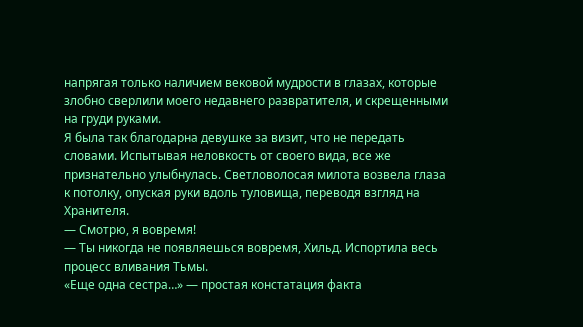напрягая только наличием вековой мудрости в глазах, которые злобно сверлили моего недавнего развратителя, и скрещенными на груди руками.
Я была так благодарна девушке за визит, что не передать словами. Испытывая неловкость от своего вида, все же признательно улыбнулась. Светловолосая милота возвела глаза к потолку, опуская руки вдоль туловища, переводя взгляд на Хранителя.
— Смотрю, я вовремя!
— Ты никогда не появляешься вовремя, Хильд. Испортила весь процесс вливания Тьмы.
«Еще одна сестра…» — простая констатация факта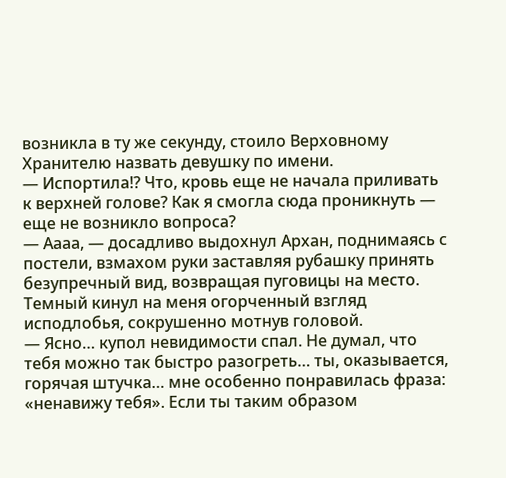возникла в ту же секунду, стоило Верховному Хранителю назвать девушку по имени.
— Испортила!? Что, кровь еще не начала приливать к верхней голове? Как я смогла сюда проникнуть — еще не возникло вопроса?
— Аааа, — досадливо выдохнул Архан, поднимаясь с постели, взмахом руки заставляя рубашку принять безупречный вид, возвращая пуговицы на место. Темный кинул на меня огорченный взгляд исподлобья, сокрушенно мотнув головой.
— Ясно… купол невидимости спал. Не думал, что тебя можно так быстро разогреть… ты, оказывается, горячая штучка… мне особенно понравилась фраза: «ненавижу тебя». Если ты таким образом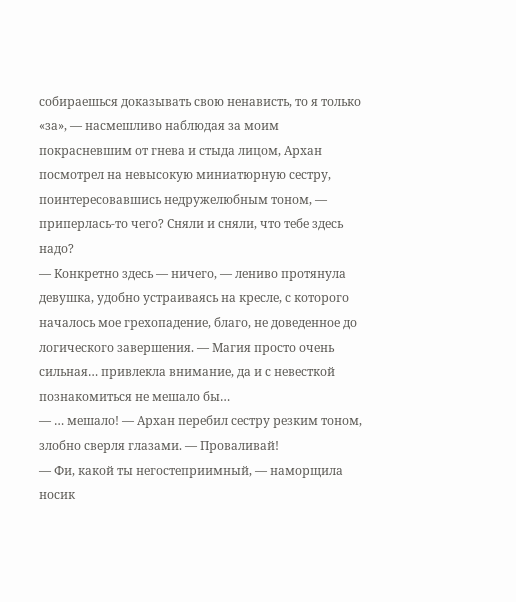собираешься доказывать свою ненависть, то я только «за», — насмешливо наблюдая за моим покрасневшим от гнева и стыда лицом, Архан посмотрел на невысокую миниатюрную сестру, поинтересовавшись недружелюбным тоном, — приперлась-то чего? Сняли и сняли, что тебе здесь надо?
— Конкретно здесь — ничего, — лениво протянула девушка, удобно устраиваясь на кресле, с которого началось мое грехопадение, благо, не доведенное до логического завершения. — Магия просто очень сильная… привлекла внимание, да и с невесткой познакомиться не мешало бы…
— … мешало! — Архан перебил сестру резким тоном, злобно сверля глазами. — Проваливай!
— Фи, какой ты негостеприимный, — наморщила носик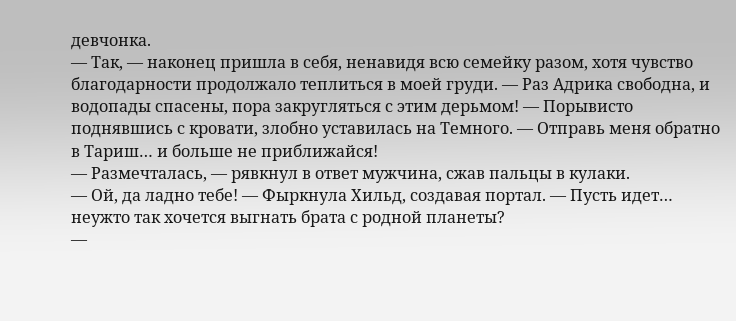девчонка.
— Так, — наконец пришла в себя, ненавидя всю семейку разом, хотя чувство благодарности продолжало теплиться в моей груди. — Раз Адрика свободна, и водопады спасены, пора закругляться с этим дерьмом! — Порывисто поднявшись с кровати, злобно уставилась на Темного. — Отправь меня обратно в Тариш… и больше не приближайся!
— Размечталась, — рявкнул в ответ мужчина, сжав пальцы в кулаки.
— Ой, да ладно тебе! — Фыркнула Хильд, создавая портал. — Пусть идет… неужто так хочется выгнать брата с родной планеты?
—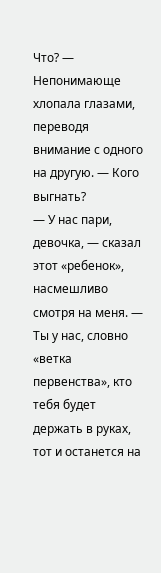Что? — Непонимающе хлопала глазами, переводя внимание с одного на другую. — Кого выгнать?
— У нас пари, девочка, — сказал этот «ребенок», насмешливо смотря на меня. — Ты у нас, словно «ветка первенства», кто тебя будет держать в руках, тот и останется на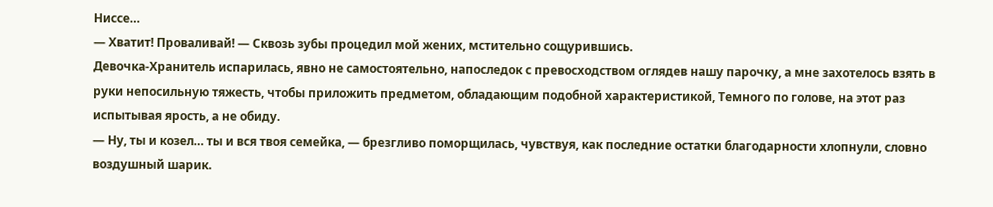Ниссе…
— Хватит! Проваливай! — Сквозь зубы процедил мой жених, мстительно сощурившись.
Девочка-Хранитель испарилась, явно не самостоятельно, напоследок с превосходством оглядев нашу парочку, а мне захотелось взять в руки непосильную тяжесть, чтобы приложить предметом, обладающим подобной характеристикой, Темного по голове, на этот раз испытывая ярость, а не обиду.
— Ну, ты и козел… ты и вся твоя семейка, — брезгливо поморщилась, чувствуя, как последние остатки благодарности хлопнули, словно воздушный шарик.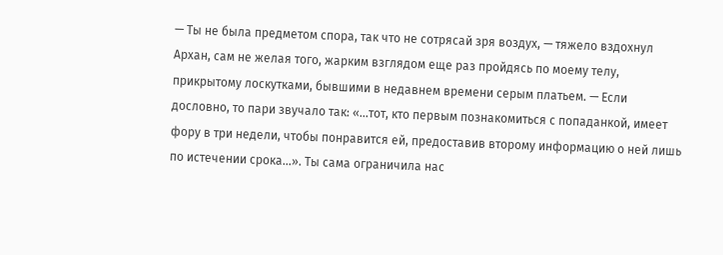— Ты не была предметом спора, так что не сотрясай зря воздух, — тяжело вздохнул Архан, сам не желая того, жарким взглядом еще раз пройдясь по моему телу, прикрытому лоскутками, бывшими в недавнем времени серым платьем. — Если дословно, то пари звучало так: «…тот, кто первым познакомиться с попаданкой, имеет фору в три недели, чтобы понравится ей, предоставив второму информацию о ней лишь по истечении срока…». Ты сама ограничила нас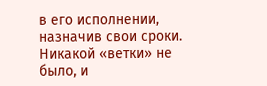в его исполнении, назначив свои сроки. Никакой «ветки» не было, и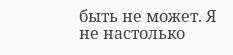быть не может. Я не настолько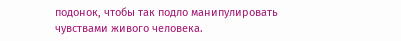подонок, чтобы так подло манипулировать чувствами живого человека.